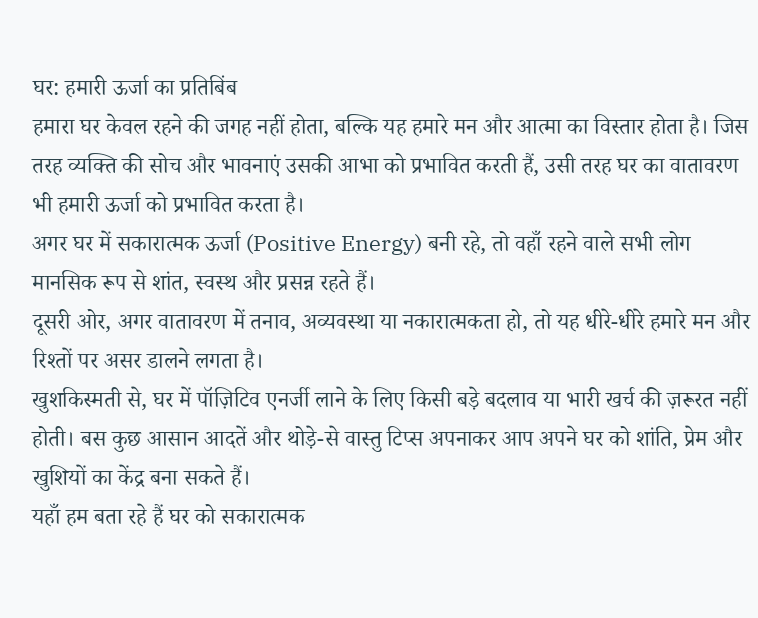घर: हमारी ऊर्जा का प्रतिबिंब
हमारा घर केवल रहने की जगह नहीं होता, बल्कि यह हमारे मन और आत्मा का विस्तार होता है। जिस तरह व्यक्ति की सोच और भावनाएं उसकी आभा को प्रभावित करती हैं, उसी तरह घर का वातावरण भी हमारी ऊर्जा को प्रभावित करता है।
अगर घर में सकारात्मक ऊर्जा (Positive Energy) बनी रहे, तो वहाँ रहने वाले सभी लोग मानसिक रूप से शांत, स्वस्थ और प्रसन्न रहते हैं।
दूसरी ओर, अगर वातावरण में तनाव, अव्यवस्था या नकारात्मकता हो, तो यह धीरे-धीरे हमारे मन और रिश्तों पर असर डालने लगता है।
खुशकिस्मती से, घर में पॉज़िटिव एनर्जी लाने के लिए किसी बड़े बदलाव या भारी खर्च की ज़रूरत नहीं होती। बस कुछ आसान आदतें और थोड़े-से वास्तु टिप्स अपनाकर आप अपने घर को शांति, प्रेम और खुशियों का केंद्र बना सकते हैं।
यहाँ हम बता रहे हैं घर को सकारात्मक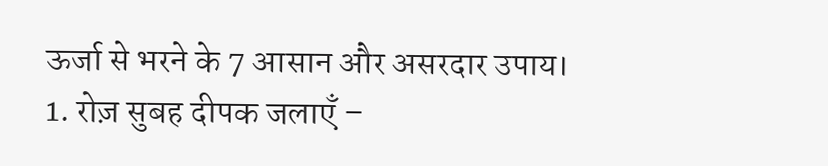ऊर्जा से भरने के 7 आसान और असरदार उपाय।
1. रोज़ सुबह दीपक जलाएँ –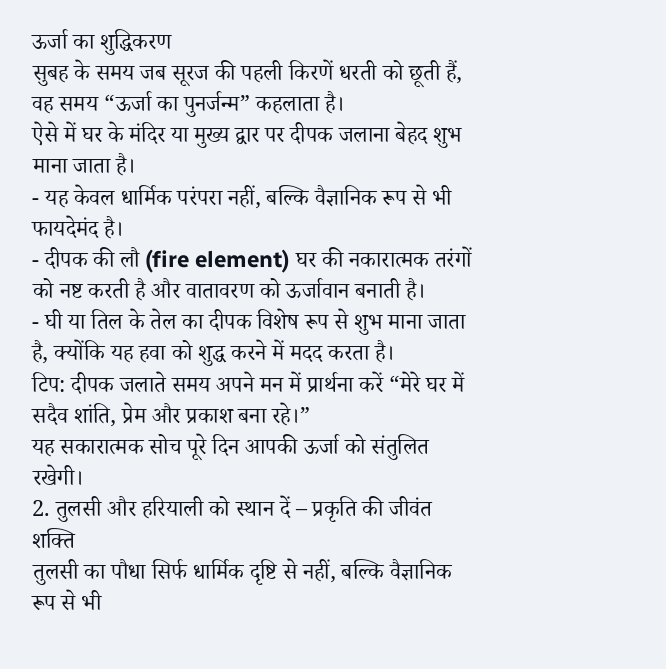ऊर्जा का शुद्धिकरण
सुबह के समय जब सूरज की पहली किरणें धरती को छूती हैं, वह समय “ऊर्जा का पुनर्जन्म” कहलाता है।
ऐसे में घर के मंदिर या मुख्य द्वार पर दीपक जलाना बेहद शुभ माना जाता है।
- यह केवल धार्मिक परंपरा नहीं, बल्कि वैज्ञानिक रूप से भी फायदेमंद है।
- दीपक की लौ (fire element) घर की नकारात्मक तरंगों को नष्ट करती है और वातावरण को ऊर्जावान बनाती है।
- घी या तिल के तेल का दीपक विशेष रूप से शुभ माना जाता है, क्योंकि यह हवा को शुद्ध करने में मदद करता है।
टिप: दीपक जलाते समय अपने मन में प्रार्थना करें “मेरे घर में सदैव शांति, प्रेम और प्रकाश बना रहे।”
यह सकारात्मक सोच पूरे दिन आपकी ऊर्जा को संतुलित रखेगी।
2. तुलसी और हरियाली को स्थान दें – प्रकृति की जीवंत शक्ति
तुलसी का पौधा सिर्फ धार्मिक दृष्टि से नहीं, बल्कि वैज्ञानिक रूप से भी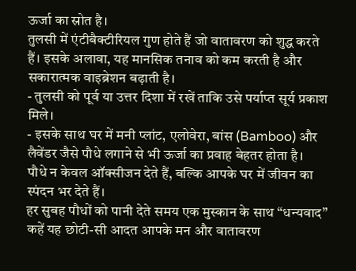ऊर्जा का स्रोत है।
तुलसी में एंटीबैक्टीरियल गुण होते हैं जो वातावरण को शुद्ध करते हैं। इसके अलावा, यह मानसिक तनाव को कम करती है और सकारात्मक वाइब्रेशन बढ़ाती है।
- तुलसी को पूर्व या उत्तर दिशा में रखें ताकि उसे पर्याप्त सूर्य प्रकाश मिले।
- इसके साथ घर में मनी प्लांट, एलोवेरा, बांस (Bamboo) और लैवेंडर जैसे पौधे लगाने से भी ऊर्जा का प्रवाह बेहतर होता है।
पौधे न केवल ऑक्सीजन देते हैं, बल्कि आपके घर में जीवन का स्पंदन भर देते हैं।
हर सुबह पौधों को पानी देते समय एक मुस्कान के साथ “धन्यवाद” कहें यह छोटी-सी आदत आपके मन और वातावरण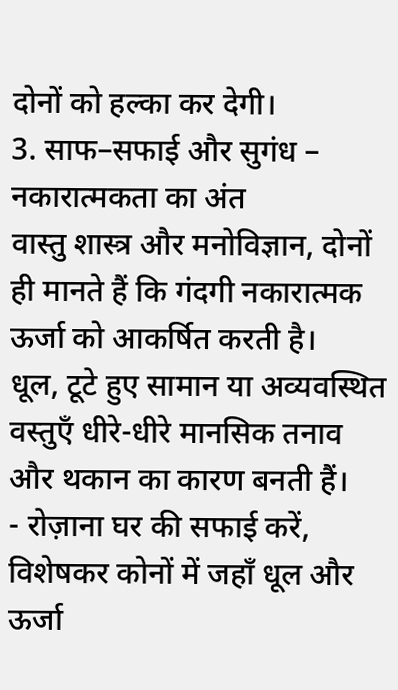दोनों को हल्का कर देगी।
3. साफ–सफाई और सुगंध – नकारात्मकता का अंत
वास्तु शास्त्र और मनोविज्ञान, दोनों ही मानते हैं कि गंदगी नकारात्मक ऊर्जा को आकर्षित करती है।
धूल, टूटे हुए सामान या अव्यवस्थित वस्तुएँ धीरे-धीरे मानसिक तनाव और थकान का कारण बनती हैं।
- रोज़ाना घर की सफाई करें, विशेषकर कोनों में जहाँ धूल और ऊर्जा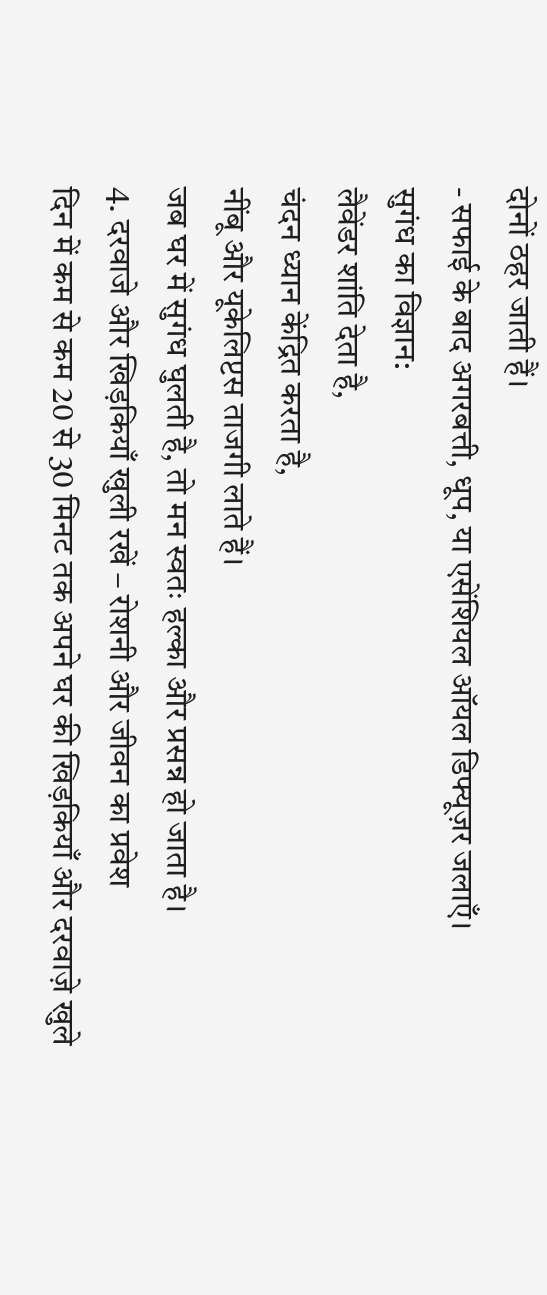दोनों ठहर जाती हैं।
- सफाई के बाद अगरबत्ती, धूप, या एसेंशियल ऑयल डिफ्यूज़र जलाएँ।
सुगंध का विज्ञान:
लैवेंडर शांति देता है,
चंदन ध्यान केंद्रित करता है,
नींबू और यूकेलिप्टस ताजगी लाते हैं।
जब घर में सुगंध घुलती है, तो मन स्वतः हल्का और प्रसन्न हो जाता है।
4. दरवाजे और खिड़कियाँ खुली रखें – रोशनी और जीवन का प्रवेश
दिन में कम से कम 20 से 30 मिनट तक अपने घर की खिड़कियाँ और दरवाज़े खुले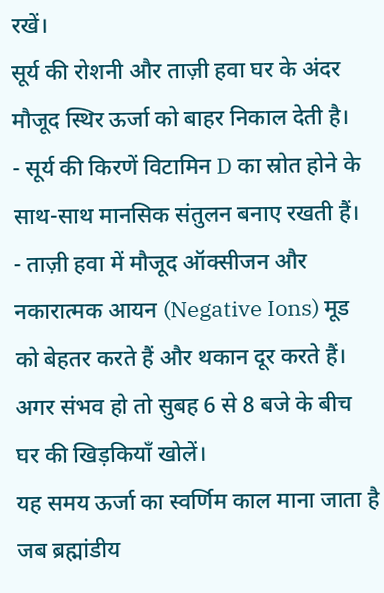रखें।
सूर्य की रोशनी और ताज़ी हवा घर के अंदर मौजूद स्थिर ऊर्जा को बाहर निकाल देती है।
- सूर्य की किरणें विटामिन D का स्रोत होने के साथ-साथ मानसिक संतुलन बनाए रखती हैं।
- ताज़ी हवा में मौजूद ऑक्सीजन और नकारात्मक आयन (Negative Ions) मूड को बेहतर करते हैं और थकान दूर करते हैं।
अगर संभव हो तो सुबह 6 से 8 बजे के बीच घर की खिड़कियाँ खोलें।
यह समय ऊर्जा का स्वर्णिम काल माना जाता है जब ब्रह्मांडीय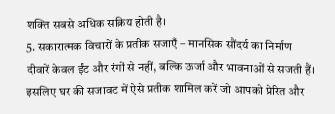शक्ति सबसे अधिक सक्रिय होती है।
5. सकारात्मक विचारों के प्रतीक सजाएँ – मानसिक सौंदर्य का निर्माण
दीवारें केवल ईंट और रंगों से नहीं, बल्कि ऊर्जा और भावनाओं से सजती हैं।
इसलिए घर की सजावट में ऐसे प्रतीक शामिल करें जो आपको प्रेरित और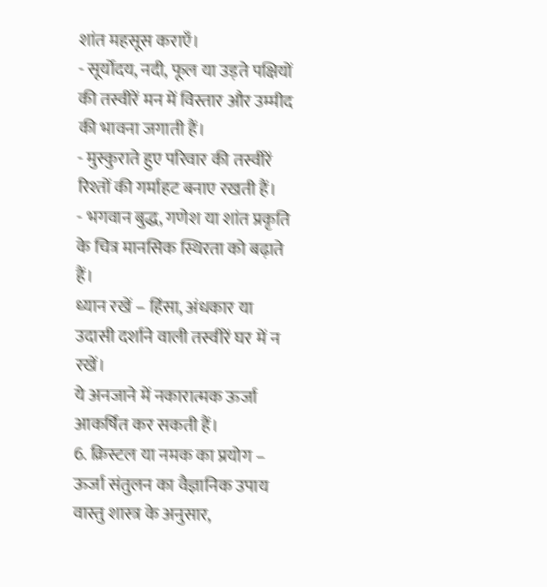शांत महसूस कराएँ।
- सूर्योदय, नदी, फूल या उड़ते पक्षियों की तस्वीरें मन में विस्तार और उम्मीद की भावना जगाती हैं।
- मुस्कुराते हुए परिवार की तस्वीरें रिश्तों की गर्माहट बनाए रखती हैं।
- भगवान बुद्ध, गणेश या शांत प्रकृति के चित्र मानसिक स्थिरता को बढ़ाते हैं।
ध्यान रखें – हिंसा, अंधकार या उदासी दर्शाने वाली तस्वीरें घर में न रखें।
ये अनजाने में नकारात्मक ऊर्जा आकर्षित कर सकती हैं।
6. क्रिस्टल या नमक का प्रयोग – ऊर्जा संतुलन का वैज्ञानिक उपाय
वास्तु शास्त्र के अनुसार,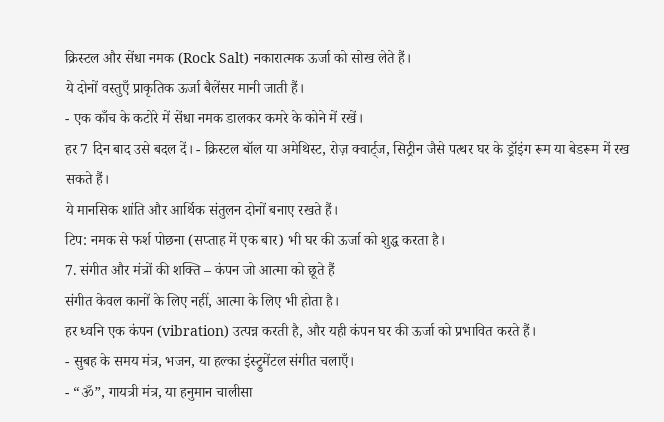क्रिस्टल और सेंधा नमक (Rock Salt) नकारात्मक ऊर्जा को सोख लेते हैं।
ये दोनों वस्तुएँ प्राकृतिक ऊर्जा बैलेंसर मानी जाती हैं।
- एक काँच के कटोरे में सेंधा नमक डालकर कमरे के कोने में रखें।
हर 7 दिन बाद उसे बदल दें। - क्रिस्टल बॉल या अमेथिस्ट, रोज़ क्वार्ट्ज, सिट्रीन जैसे पत्थर घर के ड्रॉइंग रूम या बेडरूम में रख सकते हैं।
ये मानसिक शांति और आर्थिक संतुलन दोनों बनाए रखते हैं।
टिप: नमक से फर्श पोछना (सप्ताह में एक बार) भी घर की ऊर्जा को शुद्ध करता है।
7. संगीत और मंत्रों की शक्ति – कंपन जो आत्मा को छूते हैं
संगीत केवल कानों के लिए नहीं, आत्मा के लिए भी होता है।
हर ध्वनि एक कंपन (vibration) उत्पन्न करती है, और यही कंपन घर की ऊर्जा को प्रभावित करते हैं।
- सुबह के समय मंत्र, भजन, या हल्का इंस्ट्रुमेंटल संगीत चलाएँ।
- “ॐ”, गायत्री मंत्र, या हनुमान चालीसा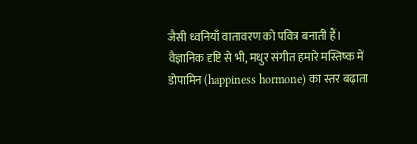जैसी ध्वनियाँ वातावरण को पवित्र बनाती हैं।
वैज्ञानिक दृष्टि से भी, मधुर संगीत हमारे मस्तिष्क में डोपामिन (happiness hormone) का स्तर बढ़ाता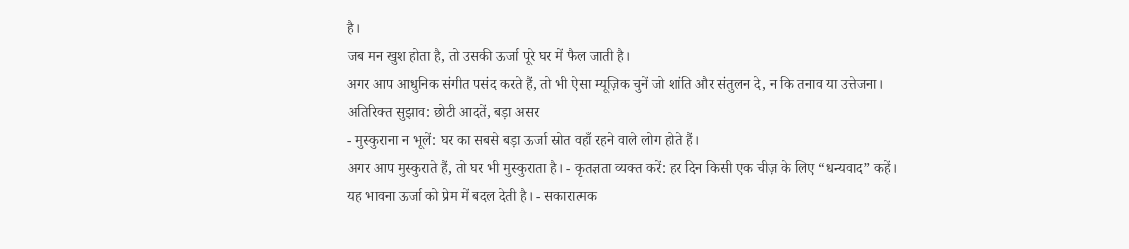है।
जब मन खुश होता है, तो उसकी ऊर्जा पूरे घर में फैल जाती है।
अगर आप आधुनिक संगीत पसंद करते हैं, तो भी ऐसा म्यूज़िक चुनें जो शांति और संतुलन दे, न कि तनाव या उत्तेजना।
अतिरिक्त सुझाव: छोटी आदतें, बड़ा असर
- मुस्कुराना न भूलें: घर का सबसे बड़ा ऊर्जा स्रोत वहाँ रहने वाले लोग होते हैं।
अगर आप मुस्कुराते हैं, तो घर भी मुस्कुराता है। - कृतज्ञता व्यक्त करें: हर दिन किसी एक चीज़ के लिए “धन्यवाद” कहें।
यह भावना ऊर्जा को प्रेम में बदल देती है। - सकारात्मक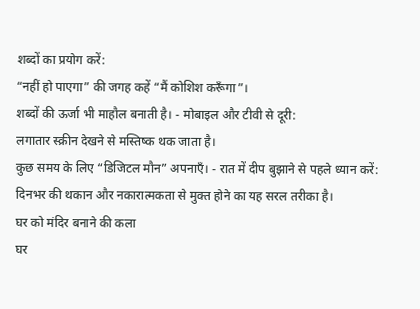शब्दों का प्रयोग करें:
“नहीं हो पाएगा” की जगह कहें “मैं कोशिश करूँगा”।
शब्दों की ऊर्जा भी माहौल बनाती है। - मोबाइल और टीवी से दूरी:
लगातार स्क्रीन देखने से मस्तिष्क थक जाता है।
कुछ समय के लिए “डिजिटल मौन” अपनाएँ। - रात में दीप बुझाने से पहले ध्यान करें:
दिनभर की थकान और नकारात्मकता से मुक्त होने का यह सरल तरीका है।
घर को मंदिर बनाने की कला
घर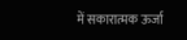में सकारात्मक ऊर्जा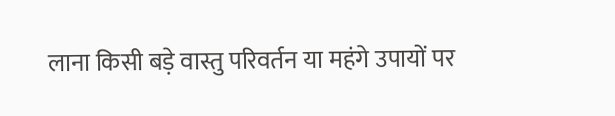लाना किसी बड़े वास्तु परिवर्तन या महंगे उपायों पर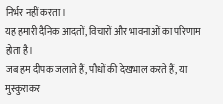निर्भर नहीं करता।
यह हमारी दैनिक आदतों, विचारों और भावनाओं का परिणाम होता है।
जब हम दीपक जलाते हैं, पौधों की देखभाल करते हैं, या मुस्कुराकर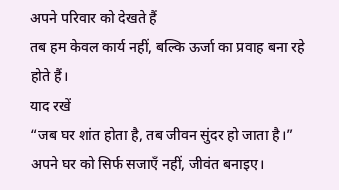अपने परिवार को देखते हैं
तब हम केवल कार्य नहीं, बल्कि ऊर्जा का प्रवाह बना रहे होते हैं।
याद रखें
“जब घर शांत होता है, तब जीवन सुंदर हो जाता है।”
अपने घर को सिर्फ सजाएँ नहीं, जीवंत बनाइए।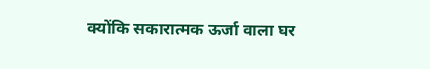क्योंकि सकारात्मक ऊर्जा वाला घर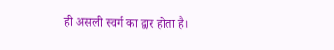ही असली स्वर्ग का द्वार होता है।